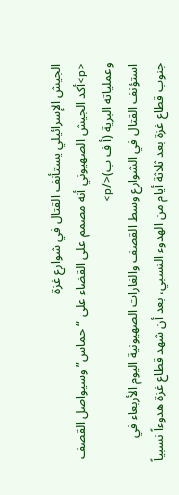الجيش الإسرائيلي يستأنف القتال في شوارع غزة
<p>أكد الجيش الصهيوني أنه مصمم على القضاء على “حماس” وسيواصل القصف وعملياته البرية (أ ف ب)</p>
استؤنف القتال في الشوارع وسط القصف والغارات الصهيونية اليوم الأربعاء في جنوب قطاع غزة بعد ثلاثة أيام من الهدوء النسبي، بعد أن شهد قطاع غزة هدوءاً نسبياً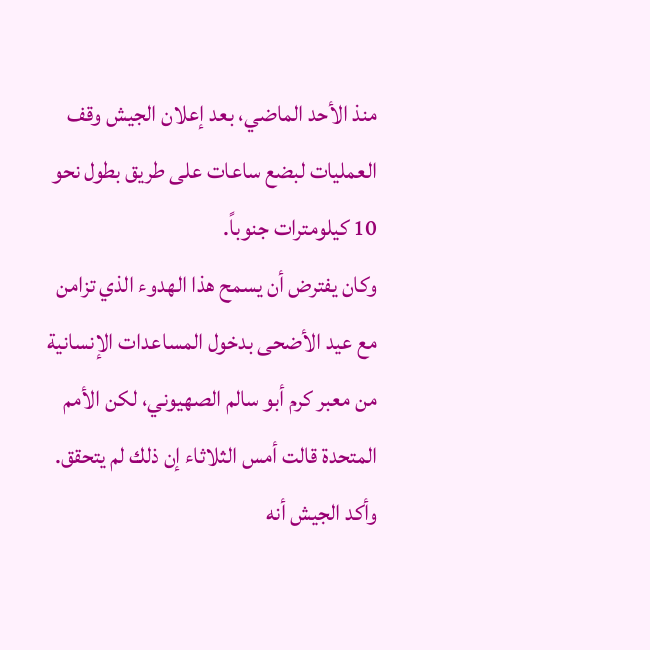منذ الأحد الماضي، بعد إعلان الجيش وقف العمليات لبضع ساعات على طريق بطول نحو 10 كيلومترات جنوباً.
وكان يفترض أن يسمح هذا الهدوء الذي تزامن مع عيد الأضحى بدخول المساعدات الإنسانية من معبر كرم أبو سالم الصهيوني، لكن الأمم المتحدة قالت أمس الثلاثاء إن ذلك لم يتحقق.
وأكد الجيش أنه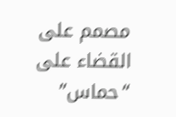مصمم على القضاء على “حماس”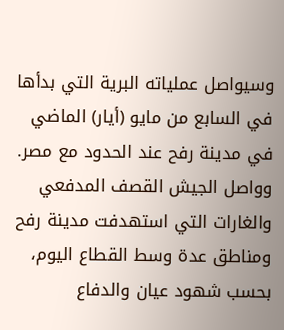وسيواصل عملياته البرية التي بدأها في السابع من مايو (أيار) الماضي في مدينة رفح عند الحدود مع مصر.
وواصل الجيش القصف المدفعي والغارات التي استهدفت مدينة رفح ومناطق عدة وسط القطاع اليوم، بحسب شهود عيان والدفاع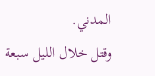المدني.
وقتل خلال الليل سبعة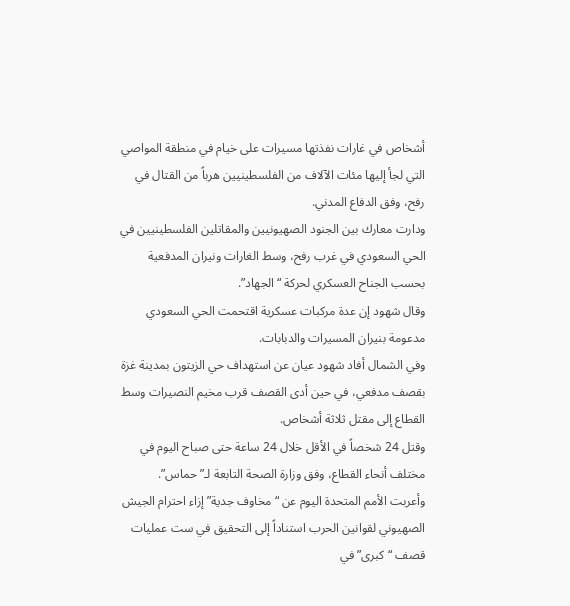أشخاص في غارات نفذتها مسيرات على خيام في منطقة المواصي التي لجأ إليها مئات الآلاف من الفلسطينيين هرباً من القتال في رفح، وفق الدفاع المدني.
ودارت معارك بين الجنود الصهيونيين والمقاتلين الفلسطينيين في الحي السعودي في غرب رفح، وسط الغارات ونيران المدفعية بحسب الجناح العسكري لحركة “الجهاد”.
وقال شهود إن عدة مركبات عسكرية اقتحمت الحي السعودي مدعومة بنيران المسيرات والدبابات.
وفي الشمال أفاد شهود عيان عن استهداف حي الزيتون بمدينة غزة بقصف مدفعي، في حين أدى القصف قرب مخيم النصيرات وسط القطاع إلى مقتل ثلاثة أشخاص.
وقتل 24 شخصاً في الأقل خلال 24 ساعة حتى صباح اليوم في مختلف أنحاء القطاع، وفق وزارة الصحة التابعة لـ”حماس”.
وأعربت الأمم المتحدة اليوم عن “مخاوف جدية” إزاء احترام الجيش الصهيوني لقوانين الحرب استناداً إلى التحقيق في ست عمليات قصف “كبرى” في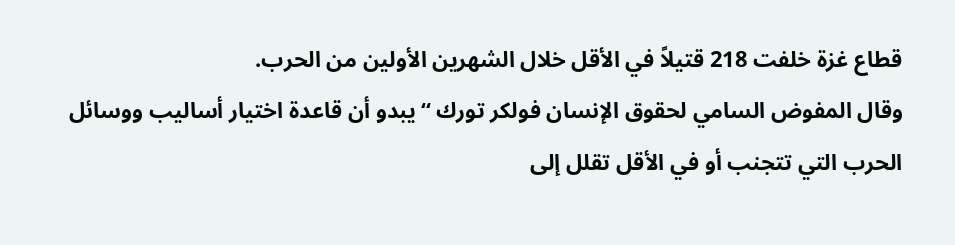قطاع غزة خلفت 218 قتيلاً في الأقل خلال الشهرين الأولين من الحرب.
وقال المفوض السامي لحقوق الإنسان فولكر تورك “يبدو أن قاعدة اختيار أساليب ووسائل الحرب التي تتجنب أو في الأقل تقلل إلى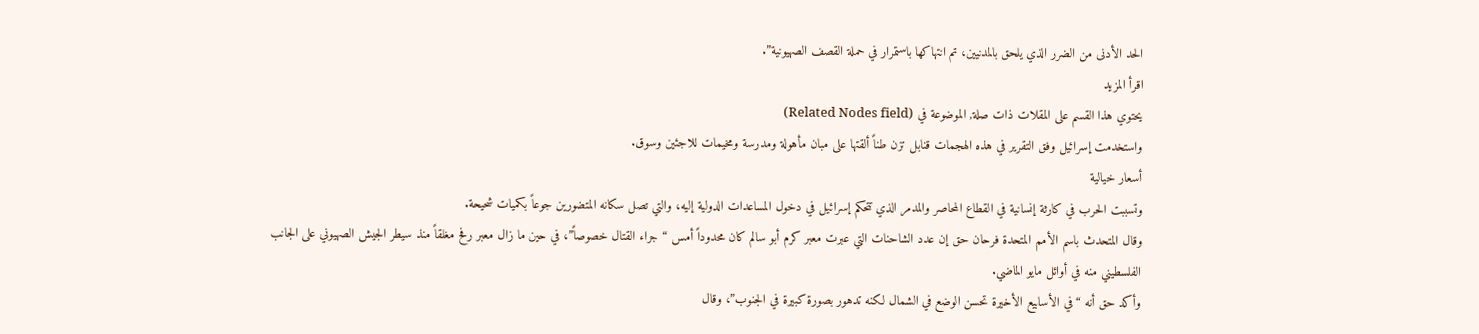الحد الأدنى من الضرر الذي يلحق بالمدنيين، تم انتهاكها باستمرار في حملة القصف الصهيونية”.
اقرأ المزيد
يحتوي هذا القسم على المقلات ذات صلة, الموضوعة في (Related Nodes field)
واستخدمت إسرائيل وفق التقرير في هذه الهجمات قنابل تزن طناً ألقتها على مبان مأهولة ومدرسة ومخيمات للاجئين وسوق.
أسعار خيالية
وتسببت الحرب في كارثة إنسانية في القطاع المحاصر والمدمر الذي تتحكم إسرائيل في دخول المساعدات الدولية إليه، والتي تصل سكانه المتضورين جوعاً بكميات شحيحة.
وقال المتحدث باسم الأمم المتحدة فرحان حق إن عدد الشاحنات التي عبرت معبر كرم أبو سالم كان محدوداً أمس “جراء القتال خصوصاً”، في حين ما زال معبر رفح مغلقاً منذ سيطر الجيش الصهيوني على الجانب الفلسطيني منه في أوائل مايو الماضي.
وأكد حق أنه “في الأسابيع الأخيرة تحسن الوضع في الشمال لكنه تدهور بصورة كبيرة في الجنوب”، وقال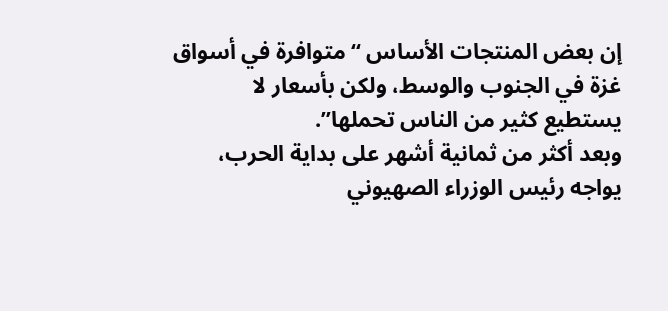إن بعض المنتجات الأساس “متوافرة في أسواق غزة في الجنوب والوسط، ولكن بأسعار لا يستطيع كثير من الناس تحملها”.
وبعد أكثر من ثمانية أشهر على بداية الحرب، يواجه رئيس الوزراء الصهيوني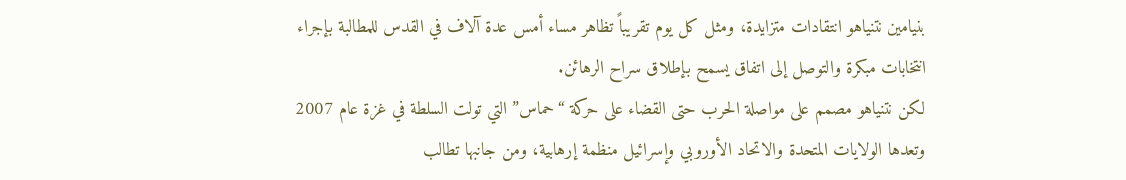بنيامين نتنياهو انتقادات متزايدة، ومثل كل يوم تقريباً تظاهر مساء أمس عدة آلاف في القدس للمطالبة بإجراء انتخابات مبكرة والتوصل إلى اتفاق يسمح بإطلاق سراح الرهائن.
لكن نتنياهو مصمم على مواصلة الحرب حتى القضاء على حركة “حماس” التي تولت السلطة في غزة عام 2007 وتعدها الولايات المتحدة والاتحاد الأوروبي وإسرائيل منظمة إرهابية، ومن جانبها تطالب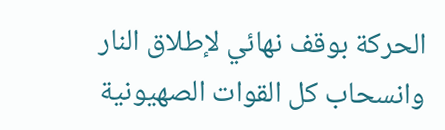الحركة بوقف نهائي لإطلاق النار وانسحاب كل القوات الصهيونية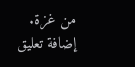من غزة.
إضافة تعليق